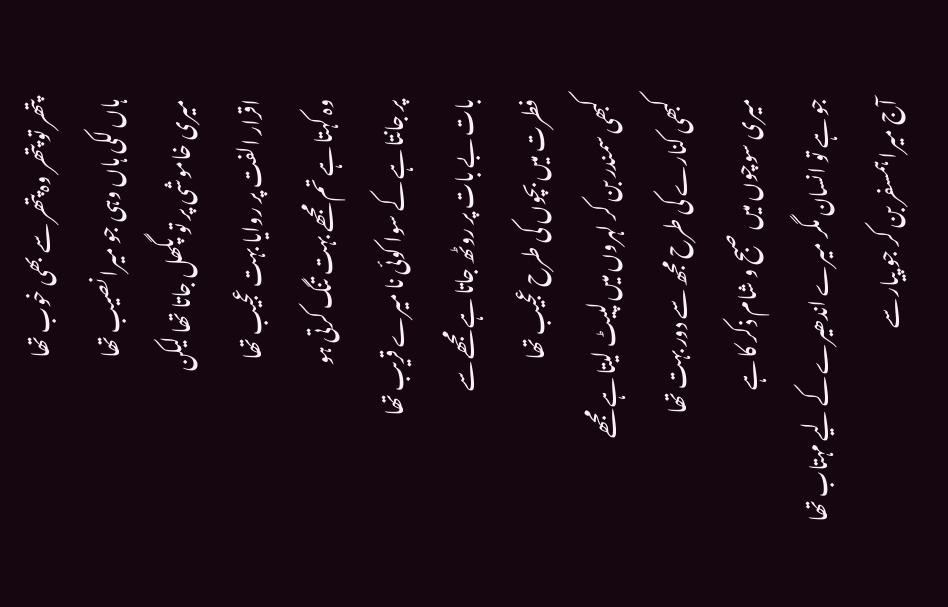پتھر تو پتھر وہ پتھر سے بھی خوب تھا
ہاں لکی ہاں وہی جو میرا نصیب تھا
میری خاموشی پر تو پگھل جاتا تھا لیکن
اقرار الفت پر روایا بہت عجیب تھا
وہ کہتا ہے تم مجھے بہت تنگ کرتی ہو
پر جانتا ہے کے سوا کوئی نا میرے قریب تھا
بات بے بات پر روٹھ جاتا ہے مجھے سے
فطرت میں بچوں کی طرح عجیب تھا
کبھی سمندر بن کر لہروں میں لپیٹ لیتا ہے مجھے
کبھی کنارے کی طرح مجھ سے دور بہت تھا
میری سوچوں میں صبح و شام ذکر کا ہے
جو ہے تو انسان مگر میرے اندھیرے کے لیے مہتاب تھا
آج میرا ہمسفر بن کر جو پیار سے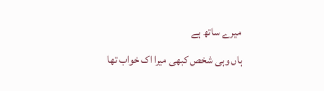میرے ساتھ ہے
ہاں وہی شخص کبھی میرا اک خواب تھا